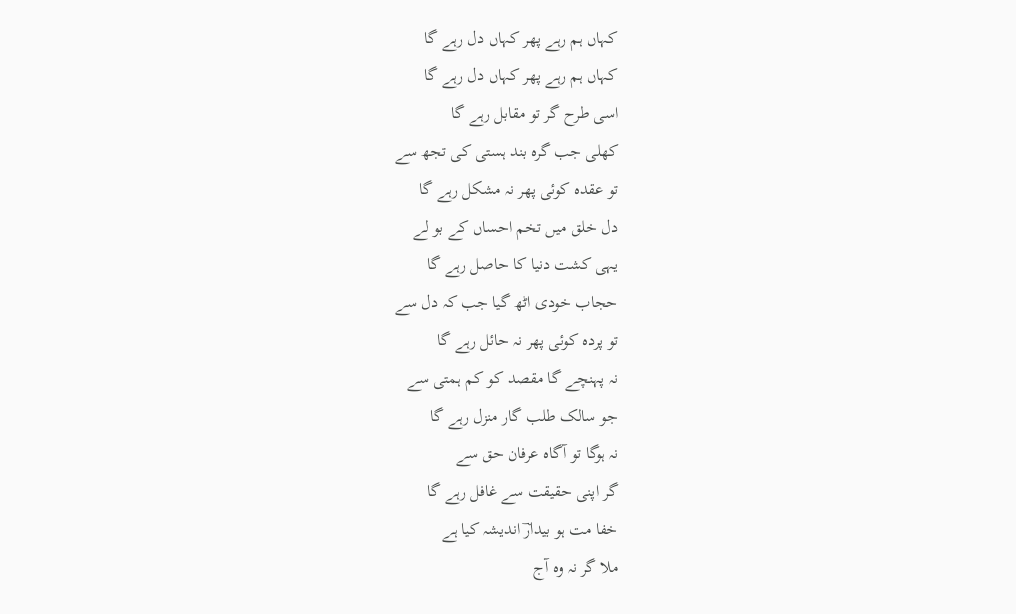کہاں ہم رہے پھر کہاں دل رہے گا
کہاں ہم رہے پھر کہاں دل رہے گا
اسی طرح گر تو مقابل رہے گا
کھلی جب گرہ بند ہستی کی تجھ سے
تو عقدہ کوئی پھر نہ مشکل رہے گا
دل خلق میں تخم احساں کے بو لے
یہی کشت دنیا کا حاصل رہے گا
حجاب خودی اٹھ گیا جب کہ دل سے
تو پردہ کوئی پھر نہ حائل رہے گا
نہ پہنچے گا مقصد کو کم ہمتی سے
جو سالک طلب گار منزل رہے گا
نہ ہوگا تو آگاہ عرفان حق سے
گر اپنی حقیقت سے غافل رہے گا
خفا مت ہو بیدارؔ اندیشہ کیا ہے
ملا گر نہ وہ آج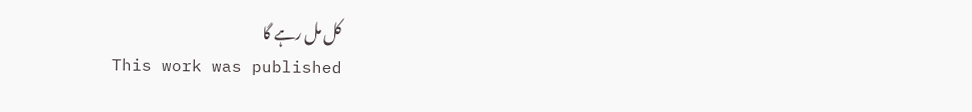کل مل رہے گا
This work was published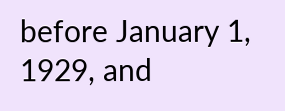before January 1, 1929, and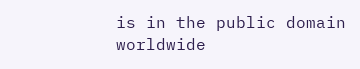is in the public domain worldwide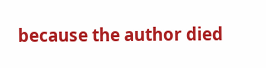because the author died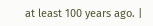at least 100 years ago. |